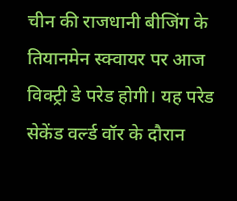चीन की राजधानी बीजिंग के तियानमेन स्क्वायर पर आज विक्ट्री डे परेड होगी। यह परेड सेकेंड वर्ल्ड वॉर के दौरान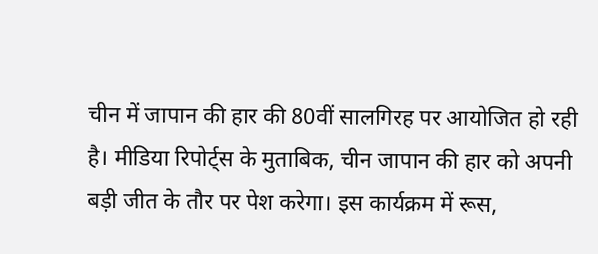चीन में जापान की हार की 80वीं सालगिरह पर आयोजित हो रही है। मीडिया रिपोर्ट्स के मुताबिक, चीन जापान की हार को अपनी बड़ी जीत के तौर पर पेश करेगा। इस कार्यक्रम में रूस,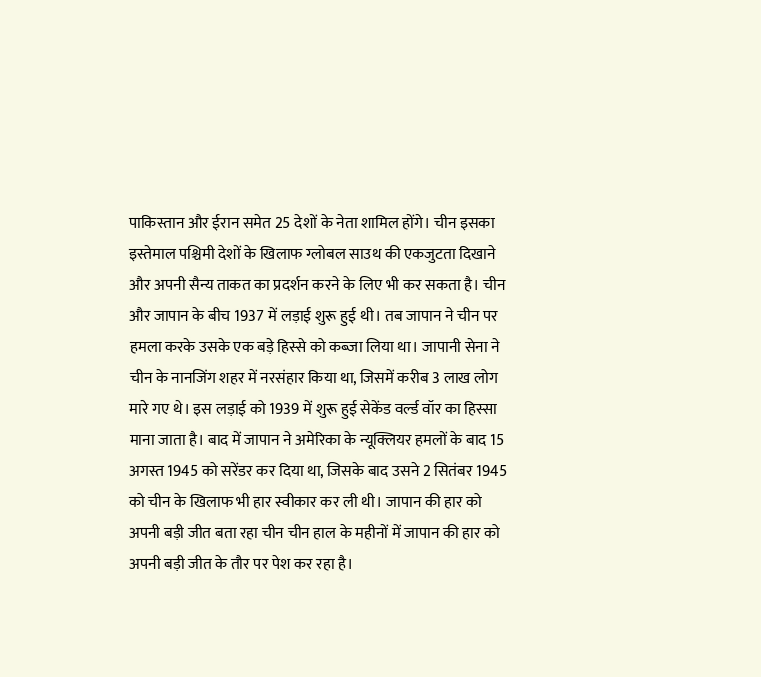पाकिस्तान और ईरान समेत 25 देशों के नेता शामिल होंगे। चीन इसका इस्तेमाल पश्चिमी देशों के खिलाफ ग्लोबल साउथ की एकजुटता दिखाने और अपनी सैन्य ताकत का प्रदर्शन करने के लिए भी कर सकता है। चीन और जापान के बीच 1937 में लड़ाई शुरू हुई थी। तब जापान ने चीन पर हमला करके उसके एक बड़े हिस्से को कब्जा लिया था। जापानी सेना ने चीन के नानजिंग शहर में नरसंहार किया था, जिसमें करीब 3 लाख लोग मारे गए थे। इस लड़ाई को 1939 में शुरू हुई सेकेंड वर्ल्ड वॉर का हिस्सा माना जाता है। बाद में जापान ने अमेरिका के न्यूक्लियर हमलों के बाद 15 अगस्त 1945 को सरेंडर कर दिया था, जिसके बाद उसने 2 सितंबर 1945 को चीन के खिलाफ भी हार स्वीकार कर ली थी। जापान की हार को अपनी बड़ी जीत बता रहा चीन चीन हाल के महीनों में जापान की हार को अपनी बड़ी जीत के तौर पर पेश कर रहा है।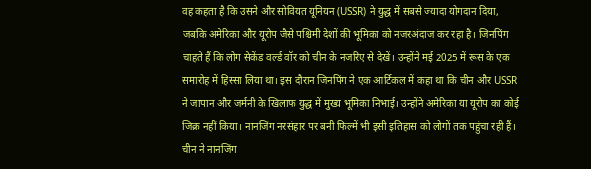वह कहता है कि उसने और सोवियत यूनियन (USSR) ने युद्ध में सबसे ज्यादा योगदान दिया, जबकि अमेरिका और यूरोप जैसे पश्चिमी देशों की भूमिका को नजरअंदाज कर रहा है। जिनपिंग चाहते हैं कि लोग सेकेंड वर्ल्ड वॉर को चीन के नजरिए से देखें। उन्होंने मई 2025 में रूस के एक समारोह में हिस्सा लिया था। इस दौरान जिनपिंग ने एक आर्टिकल में कहा था कि चीन और USSR ने जापान और जर्मनी के खिलाफ युद्ध में मुख्य भूमिका निभाई। उन्होंने अमेरिका या यूरोप का कोई जिक्र नहीं किया। नानजिंग नरसंहार पर बनी फिल्में भी इसी इतिहास को लोगों तक पहुंचा रही हैं। चीन ने नानजिंग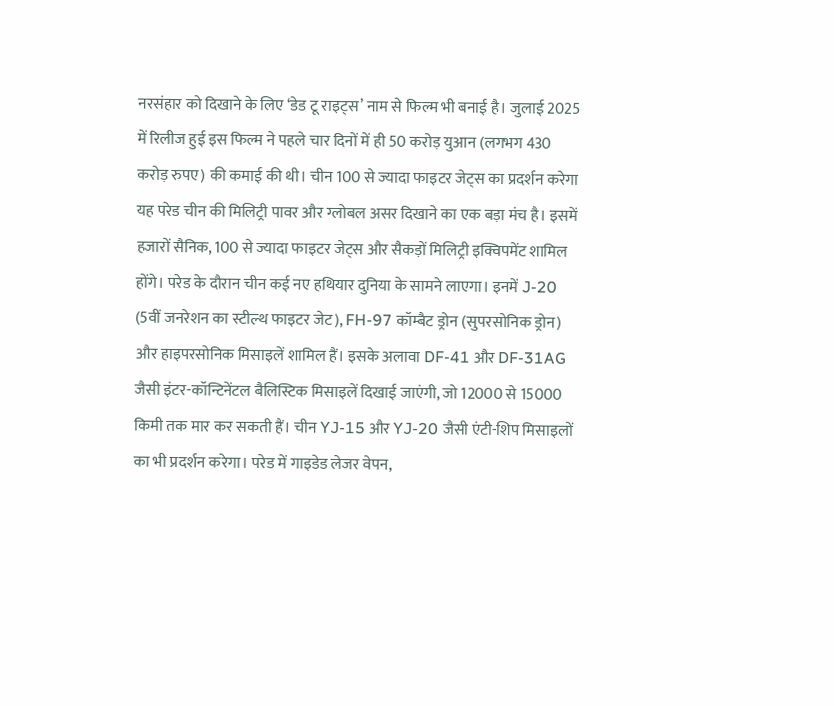नरसंहार को दिखाने के लिए ‘डेड टू राइट्स’ नाम से फिल्म भी बनाई है। जुलाई 2025 में रिलीज हुई इस फिल्म ने पहले चार दिनों में ही 50 करोड़ युआन (लगभग 430 करोड़ रुपए) की कमाई की थी। चीन 100 से ज्यादा फाइटर जेट्स का प्रदर्शन करेगा यह परेड चीन की मिलिट्री पावर और ग्लोबल असर दिखाने का एक बड़ा मंच है। इसमें हजारों सैनिक, 100 से ज्यादा फाइटर जेट्स और सैकड़ों मिलिट्री इक्विपमेंट शामिल होंगे। परेड के दौरान चीन कई नए हथियार दुनिया के सामने लाएगा। इनमें J-20 (5वीं जनरेशन का स्टील्थ फाइटर जेट), FH-97 कॉम्बैट ड्रोन (सुपरसोनिक ड्रोन) और हाइपरसोनिक मिसाइलें शामिल हैं। इसके अलावा DF-41 और DF-31AG जैसी इंटर-कॉन्टिनेंटल बैलिस्टिक मिसाइलें दिखाई जाएंगी, जो 12000 से 15000 किमी तक मार कर सकती हैं। चीन YJ-15 और YJ-20 जैसी एंटी-शिप मिसाइलों का भी प्रदर्शन करेगा। परेड में गाइडेड लेजर वेपन,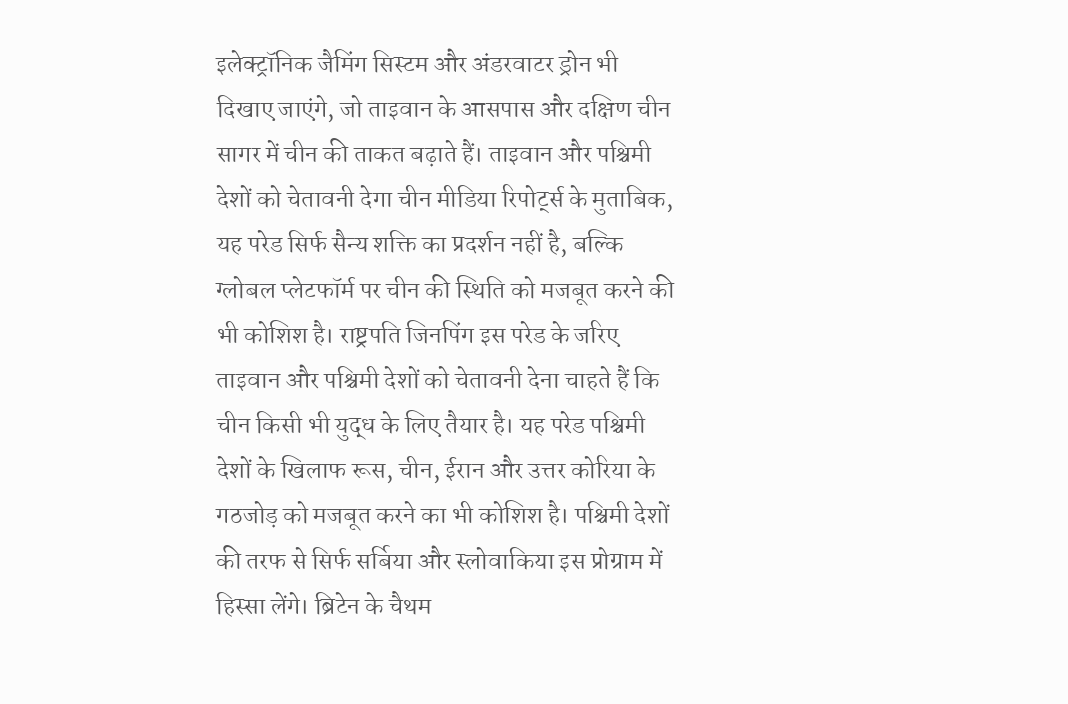इलेक्ट्रॉनिक जैमिंग सिस्टम और अंडरवाटर ड्रोन भी दिखाए जाएंगे, जो ताइवान के आसपास और दक्षिण चीन सागर में चीन की ताकत बढ़ाते हैं। ताइवान और पश्चिमी देशों को चेतावनी देगा चीन मीडिया रिपोर्ट्स के मुताबिक, यह परेड सिर्फ सैन्य शक्ति का प्रदर्शन नहीं है, बल्कि ग्लोबल प्लेटफॉर्म पर चीन की स्थिति को मजबूत करने की भी कोशिश है। राष्ट्रपति जिनपिंग इस परेड के जरिए ताइवान और पश्चिमी देशों को चेतावनी देना चाहते हैं कि चीन किसी भी युद्ध के लिए तैयार है। यह परेड पश्चिमी देशों के खिलाफ रूस, चीन, ईरान और उत्तर कोरिया के गठजोड़ को मजबूत करने का भी कोशिश है। पश्चिमी देशों की तरफ से सिर्फ सर्बिया और स्लोवाकिया इस प्रोग्राम में हिस्सा लेंगे। ब्रिटेन के चैथम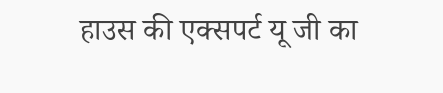हाउस की एक्सपर्ट यू जी का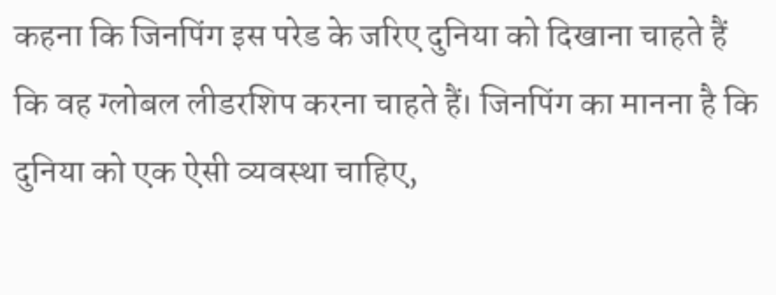कहना कि जिनपिंग इस परेड के जरिए दुनिया को दिखाना चाहते हैं कि वह ग्लोबल लीडरशिप करना चाहते हैं। जिनपिंग का मानना है कि दुनिया को एक ऐसी व्यवस्था चाहिए,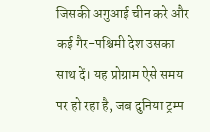जिसकी अगुआई चीन करे और कई गैर-पश्चिमी देश उसका साथ दें। यह प्रोग्राम ऐसे समय पर हो रहा है, जब दुनिया ट्रम्प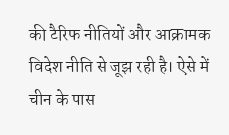की टैरिफ नीतियों और आक्रामक विदेश नीति से जूझ रही है। ऐसे में चीन के पास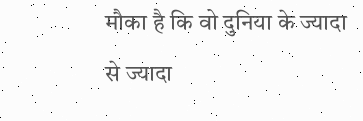मौका है कि वो दुनिया के ज्यादा से ज्यादा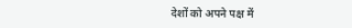देशों को अपने पक्ष में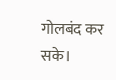गोलबंद कर सके।